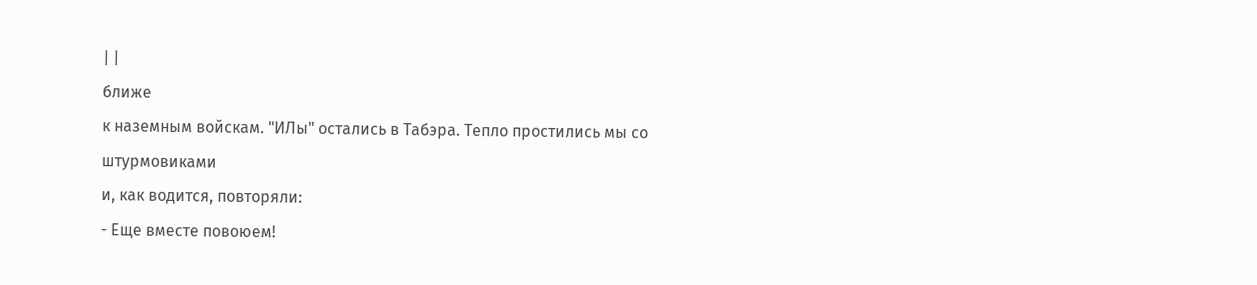| |
ближе
к наземным войскам. "ИЛы" остались в Табэра. Тепло простились мы со
штурмовиками
и, как водится, повторяли:
- Еще вместе повоюем!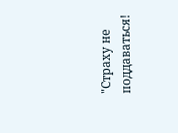"Страху не поддаваться!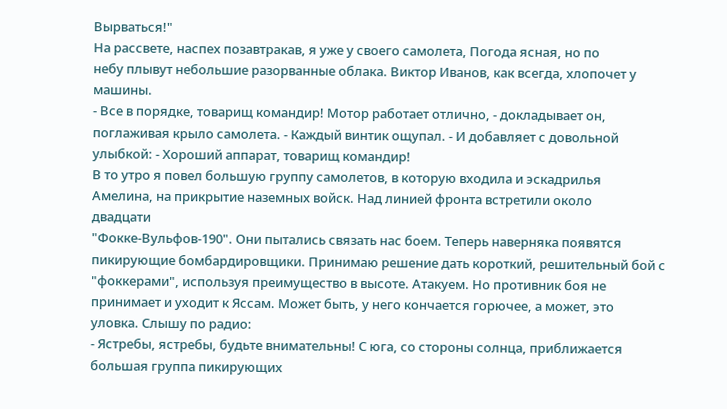Вырваться!"
На рассвете, наспех позавтракав, я уже у своего самолета, Погода ясная, но по
небу плывут небольшие разорванные облака. Виктор Иванов, как всегда, хлопочет у
машины.
- Все в порядке, товарищ командир! Мотор работает отлично, - докладывает он,
поглаживая крыло самолета. - Каждый винтик ощупал. - И добавляет с довольной
улыбкой: - Хороший аппарат, товарищ командир!
В то утро я повел большую группу самолетов, в которую входила и эскадрилья
Амелина, на прикрытие наземных войск. Над линией фронта встретили около
двадцати
"Фокке-Вульфов-190". Они пытались связать нас боем. Теперь наверняка появятся
пикирующие бомбардировщики. Принимаю решение дать короткий, решительный бой с
"фоккерами", используя преимущество в высоте. Атакуем. Но противник боя не
принимает и уходит к Яссам. Может быть, у него кончается горючее, а может, это
уловка. Слышу по радио:
- Ястребы, ястребы, будьте внимательны! С юга, со стороны солнца, приближается
большая группа пикирующих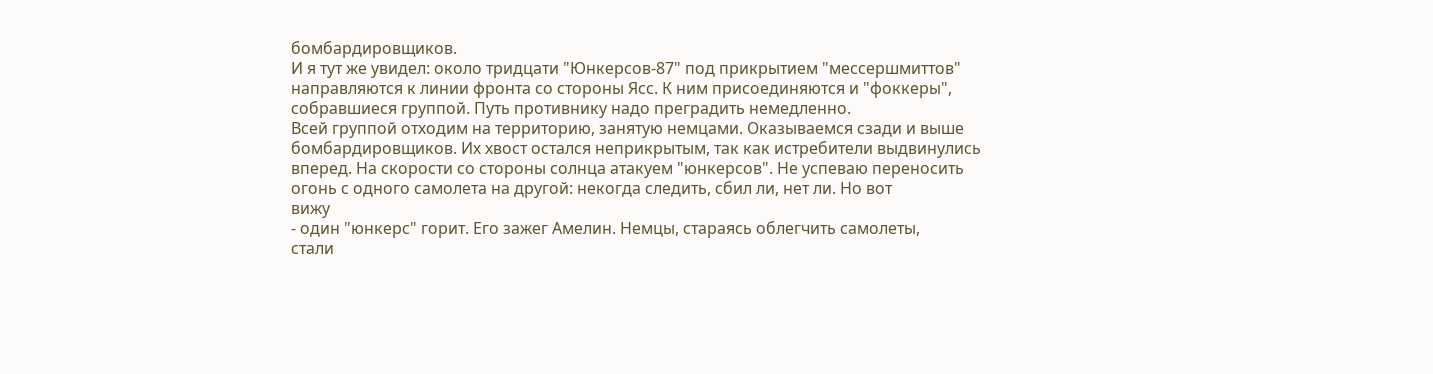бомбардировщиков.
И я тут же увидел: около тридцати "Юнкерсов-87" под прикрытием "мессершмиттов"
направляются к линии фронта со стороны Ясс. К ним присоединяются и "фоккеры",
собравшиеся группой. Путь противнику надо преградить немедленно.
Всей группой отходим на территорию, занятую немцами. Оказываемся сзади и выше
бомбардировщиков. Их хвост остался неприкрытым, так как истребители выдвинулись
вперед. На скорости со стороны солнца атакуем "юнкерсов". Не успеваю переносить
огонь с одного самолета на другой: некогда следить, сбил ли, нет ли. Но вот
вижу
- один "юнкерс" горит. Его зажег Амелин. Немцы, стараясь облегчить самолеты,
стали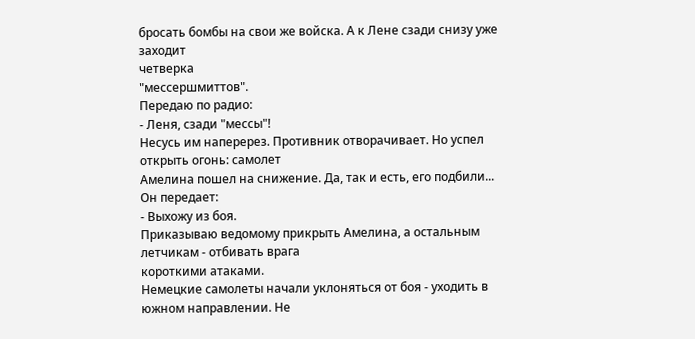бросать бомбы на свои же войска. А к Лене сзади снизу уже заходит
четверка
"мессершмиттов".
Передаю по радио:
- Леня, сзади "мессы"!
Несусь им наперерез. Противник отворачивает. Но успел открыть огонь: самолет
Амелина пошел на снижение. Да, так и есть, его подбили... Он передает:
- Выхожу из боя.
Приказываю ведомому прикрыть Амелина, а остальным летчикам - отбивать врага
короткими атаками.
Немецкие самолеты начали уклоняться от боя - уходить в южном направлении. Не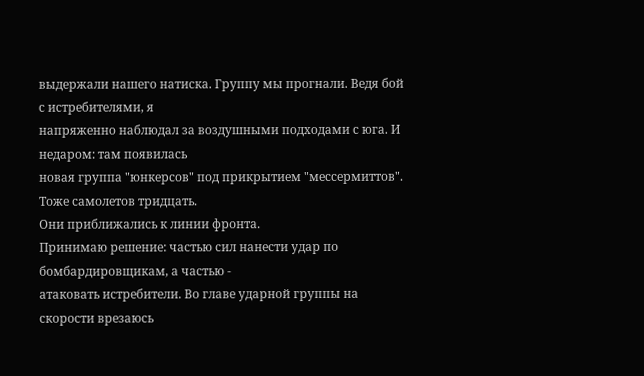выдержали нашего натиска. Группу мы прогнали. Ведя бой с истребителями, я
напряженно наблюдал за воздушными подходами с юга. И недаром: там появилась
новая группа "юнкерсов" под прикрытием "мессермиттов". Тоже самолетов тридцать.
Они приближались к линии фронта.
Принимаю решение: частью сил нанести удар по бомбардировщикам, а частью -
атаковать истребители. Во главе ударной группы на скорости врезаюсь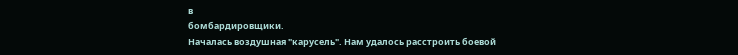в
бомбардировщики.
Началась воздушная "карусель". Нам удалось расстроить боевой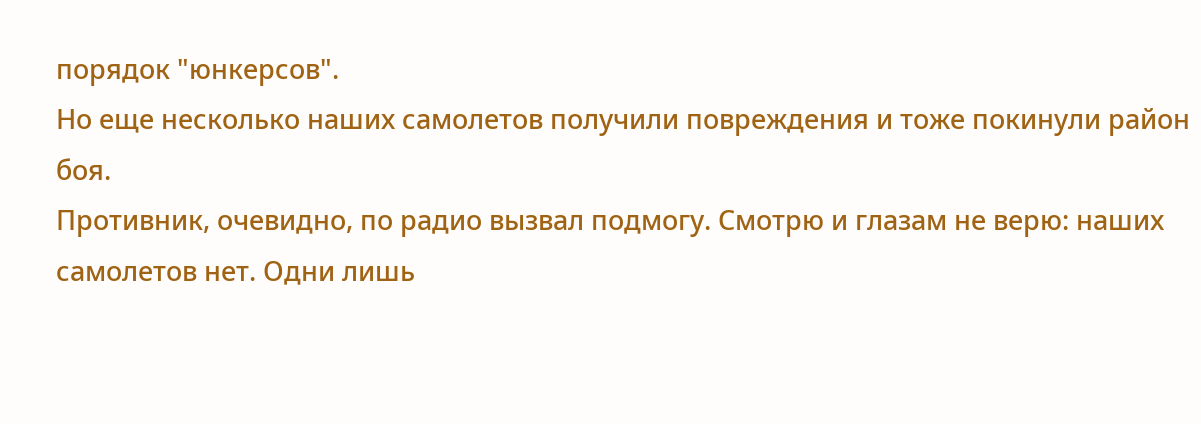порядок "юнкерсов".
Но еще несколько наших самолетов получили повреждения и тоже покинули район боя.
Противник, очевидно, по радио вызвал подмогу. Смотрю и глазам не верю: наших
самолетов нет. Одни лишь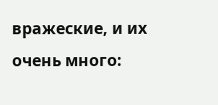вражеские, и их очень много: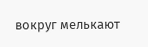вокруг мелькают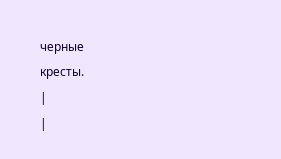черные
кресты.
|
|